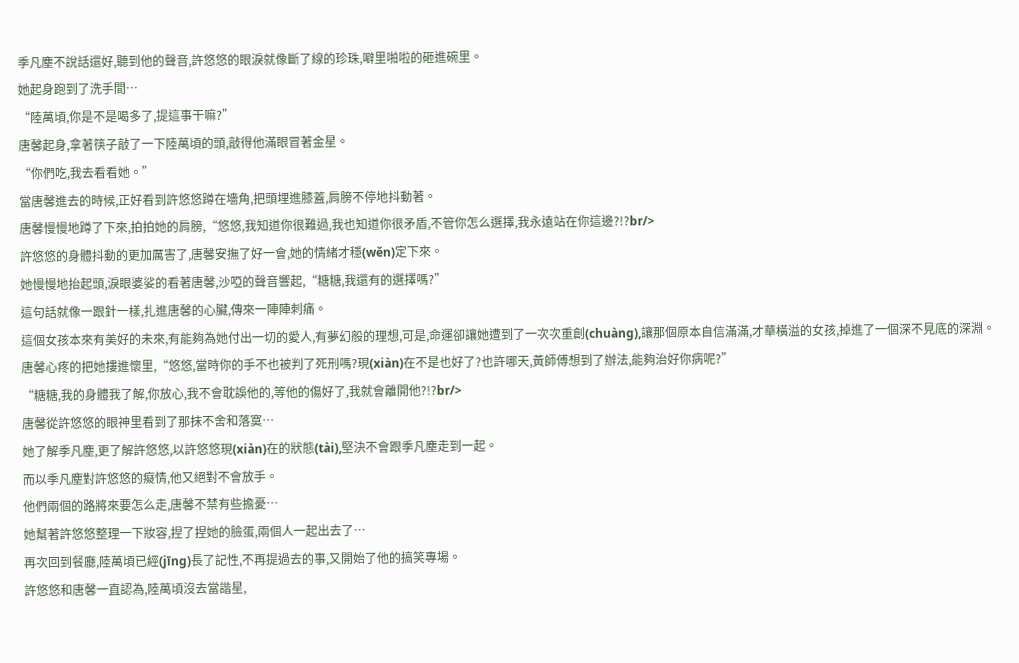季凡塵不說話還好,聽到他的聲音,許悠悠的眼淚就像斷了線的珍珠,噼里啪啦的砸進碗里。
她起身跑到了洗手間…
“陸萬頃,你是不是喝多了,提這事干嘛?”
唐馨起身,拿著筷子敲了一下陸萬頃的頭,敲得他滿眼冒著金星。
“你們吃,我去看看她。”
當唐馨進去的時候,正好看到許悠悠蹲在墻角,把頭埋進膝蓋,肩膀不停地抖動著。
唐馨慢慢地蹲了下來,拍拍她的肩膀,“悠悠,我知道你很難過,我也知道你很矛盾,不管你怎么選擇,我永遠站在你這邊?!?br/>
許悠悠的身體抖動的更加厲害了,唐馨安撫了好一會,她的情緒才穩(wěn)定下來。
她慢慢地抬起頭,淚眼婆娑的看著唐馨,沙啞的聲音響起,“糖糖,我還有的選擇嗎?”
這句話就像一跟針一樣,扎進唐馨的心臟,傳來一陣陣刺痛。
這個女孩本來有美好的未來,有能夠為她付出一切的愛人,有夢幻般的理想,可是,命運卻讓她遭到了一次次重創(chuàng),讓那個原本自信滿滿,才華橫溢的女孩,掉進了一個深不見底的深淵。
唐馨心疼的把她摟進懷里,“悠悠,當時你的手不也被判了死刑嗎?現(xiàn)在不是也好了?也許哪天,黃師傅想到了辦法,能夠治好你病呢?”
“糖糖,我的身體我了解,你放心,我不會耽誤他的,等他的傷好了,我就會離開他?!?br/>
唐馨從許悠悠的眼神里看到了那抹不舍和落寞…
她了解季凡塵,更了解許悠悠,以許悠悠現(xiàn)在的狀態(tài),堅決不會跟季凡塵走到一起。
而以季凡塵對許悠悠的癡情,他又絕對不會放手。
他們兩個的路將來要怎么走,唐馨不禁有些擔憂…
她幫著許悠悠整理一下妝容,捏了捏她的臉蛋,兩個人一起出去了…
再次回到餐廳,陸萬頃已經(jīng)長了記性,不再提過去的事,又開始了他的搞笑專場。
許悠悠和唐馨一直認為,陸萬頃沒去當諧星,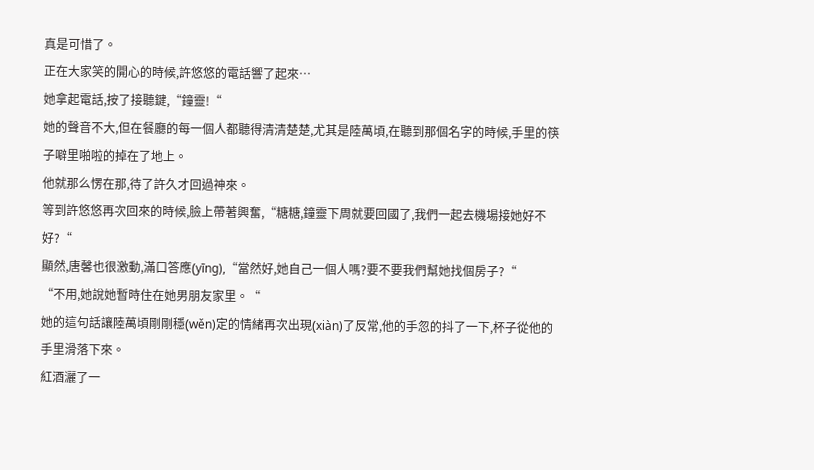真是可惜了。
正在大家笑的開心的時候,許悠悠的電話響了起來…
她拿起電話,按了接聽鍵,“鐘靈!“
她的聲音不大,但在餐廳的每一個人都聽得清清楚楚,尤其是陸萬頃,在聽到那個名字的時候,手里的筷子噼里啪啦的掉在了地上。
他就那么愣在那,待了許久才回過神來。
等到許悠悠再次回來的時候,臉上帶著興奮,“糖糖,鐘靈下周就要回國了,我們一起去機場接她好不好?“
顯然,唐馨也很激動,滿口答應(yīng),“當然好,她自己一個人嗎?要不要我們幫她找個房子?“
“不用,她說她暫時住在她男朋友家里。“
她的這句話讓陸萬頃剛剛穩(wěn)定的情緒再次出現(xiàn)了反常,他的手忽的抖了一下,杯子從他的手里滑落下來。
紅酒灑了一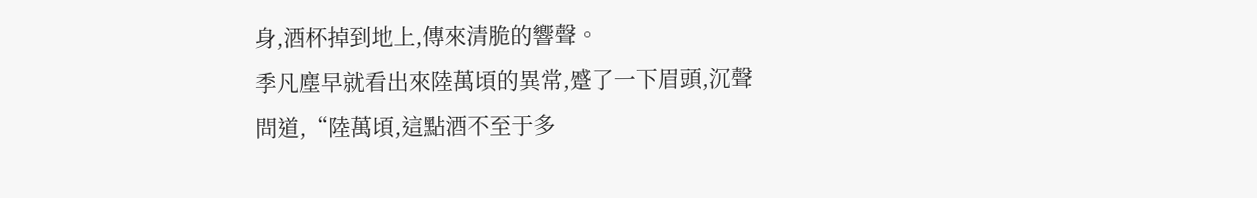身,酒杯掉到地上,傳來清脆的響聲。
季凡塵早就看出來陸萬頃的異常,蹙了一下眉頭,沉聲問道,“陸萬頃,這點酒不至于多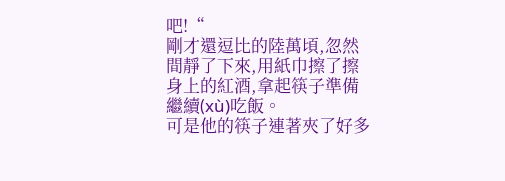吧!“
剛才還逗比的陸萬頃,忽然間靜了下來,用紙巾擦了擦身上的紅酒,拿起筷子準備繼續(xù)吃飯。
可是他的筷子連著夾了好多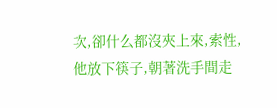次,卻什么都沒夾上來,索性,他放下筷子,朝著洗手間走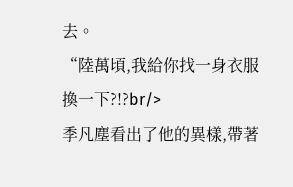去。
“陸萬頃,我給你找一身衣服換一下?!?br/>
季凡塵看出了他的異樣,帶著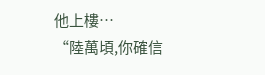他上樓…
“陸萬頃,你確信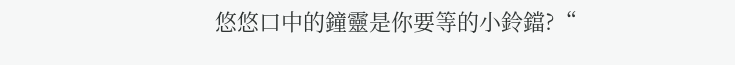悠悠口中的鐘靈是你要等的小鈴鐺?“